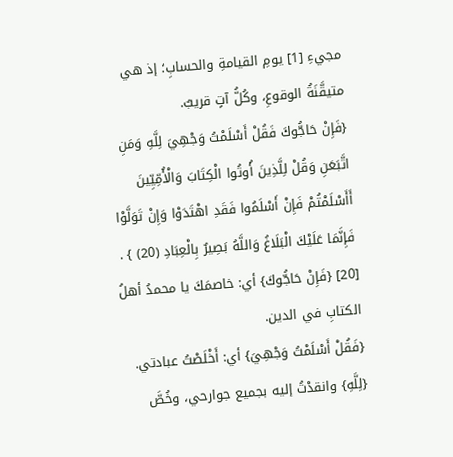مجيءِ [1] يومِ القيامةِ والحسابِ؛ إذ هي متيقَّنَةُ الوقوعِ، وكُلُّ آتٍ قريبٌ.
{فَإِنْ حَاجُّوكَ فَقُلْ أَسْلَمْتُ وَجْهِيَ لِلَّهِ وَمَنِ اتَّبَعَنِ وَقُلْ لِلَّذِينَ أُوتُوا الْكِتَابَ وَالْأُمِّيِّينَ أَأَسْلَمْتُمْ فَإِنْ أَسْلَمُوا فَقَدِ اهْتَدَوْا وَإِنْ تَوَلَّوْا فَإِنَّمَا عَلَيْكَ الْبَلَاغُ وَاللَّهُ بَصِيرٌ بِالْعِبَادِ (20) } .
[20] {فَإِنْ حَاجُّوكَ} أي: خاصمَكَ يا محمدُ أهلُ الكتابِ في الدين.
{فَقُلْ أَسْلَمْتُ وَجْهِيَ} أي: أَخْلَصْتُ عبادتي.
{لِلَّهِ} وانقدْتُ إليه بجميع جوارحي، وخُصَّ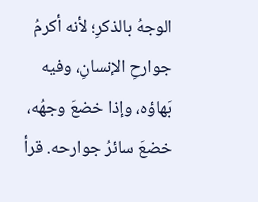الوجهُ بالذكرِ؛ لأنه أكرمُ جوارحِ الإنسانِ، وفيه بَهاؤه، وإذا خضعَ وجهُه، خضعَ سائرُ جوارحه. قرأ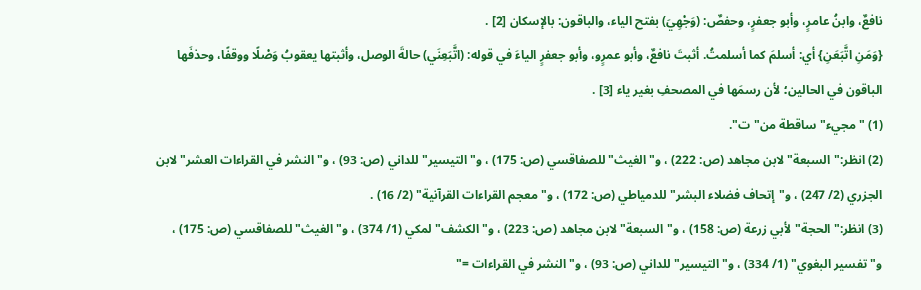نافعٌ، وابنُ عامرٍ، وأبو جعفرٍ، وحفصٌ: (وَجْهِيَ) بفتح الياء، والباقون: بالإسكان [2] .
{وَمَنِ اتَّبَعَنِ} أي: أسلمَ كما أسلمتُ. أثبتَ نافعٌ، وأبو عمرٍو، وأبو جعفرٍ الياءَ في قوله: (اتَّبَعِنَي) حالةَ الوصل، وأثبتها يعقوبُ وَصْلًا ووقفًا، وحذفَها الباقون في الحالين؛ لأن رسمَها في المصحفِ بغير ياء [3] .
(1) "مجيء"ساقطة من"ت".
(2) انظر:"السبعة"لابن مجاهد (ص: 222) ، و"الغيث"للصفاقسي (ص: 175) ، و"التيسير"للداني (ص: 93) ، و"النشر في القراءات العشر"لابن الجزري (2/ 247) ، و"إتحاف فضلاء البشر"للدمياطي (ص: 172) ، و"معجم القراءات القرآنية" (2/ 16) .
(3) انظر:"الحجة"لأبي زرعة (ص: 158) ، و"السبعة"لابن مجاهد (ص: 223) ، و"الكشف"لمكي (1/ 374) ، و"الغيث"للصفاقسي (ص: 175) ، و"تفسير البغوي" (1/ 334) ، و"التيسير"للداني (ص: 93) ، و"النشر في القراءات ="